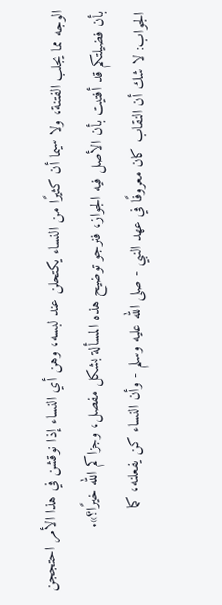الوجه مما يجلب الفتنة، ولا سيما أن كثيرًا من النساء يكتحلن عند لبسه، وهن أي النساء إذا نوقشن في هذا الأمر احتججن بأن فضيلتكم قد أفتيت بأن الأصل فيه الجواز، فنرجو توضيح هذه المسألة بشكل مفصل، وجزاكم الله خيرًا؟».
الجواب: لا شك أن النقاب كان معروفًا في عهد النبي - صلى الله عليه وسلم - وأن النساء كن يفعلنه، كما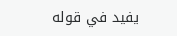يفيد في قوله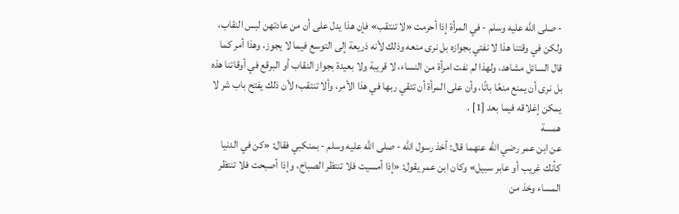- صلى الله عليه وسلم - في المرأة إذا أحرمت «لا تنتقب» فإن هذا يدل على أن من عادتهن لبس النقاب، ولكن في وقتنا هذا لا نفتي بجوازه بل نرى منعه وذلك لأنه ذريعة إلى التوسع فيما لا يجوز، وهذا أمر كما قال السائل مشاهد، ولهذا لم نفت امرأة من النساء، لا قريبة ولا بعيدة بجواز النقاب أو البرقع في أوقاتنا هذه بل نرى أن يمنع منعًا باتًا، وأن على المرأة أن تتقي ربها في هذا الأمر، وألا تنتقب؛ لأن ذلك يفتح باب شر لا يمكن إغلاقه فيما بعد [1] .
همسة
عن ابن عمر رضي الله عنهما قال: أخذ رسول الله - صلى الله عليه وسلم - بمنكبي فقال: «كن في الدنيا كأنك غريب أو عابر سبيل» وكان ابن عمر يقول: «إذا أمسيت فلا تنتظر الصباح، وإذا أصبحت فلا تنتظر المساء وخذ من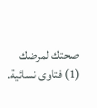صحتك لمرضك
(1) فتاوى نسائية.